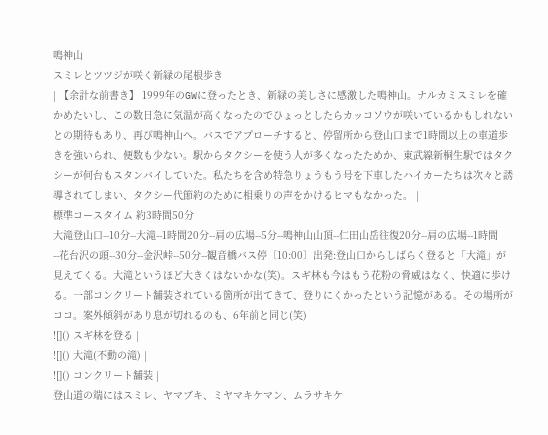鳴神山
スミレとツツジが咲く新緑の尾根歩き
| 【余計な前書き】 1999年のGWに登ったとき、新緑の美しさに感激した鳴神山。ナルカミスミレを確かめたいし、この数日急に気温が高くなったのでひょっとしたらカッコソウが咲いているかもしれないとの期待もあり、再び鳴神山へ。バスでアプローチすると、停留所から登山口まで1時間以上の車道歩きを強いられ、便数も少ない。駅からタクシーを使う人が多くなったためか、東武線新桐生駅ではタクシーが何台もスタンバイしていた。私たちを含め特急りょうもう号を下車したハイカーたちは次々と誘導されてしまい、タクシー代節約のために相乗りの声をかけるヒマもなかった。 |
標準コースタイム 約3時間50分
大滝登山口--10分--大滝--1時間20分--肩の広場--5分--鳴神山山頂--仁田山岳往復20分--肩の広場--1時間--花台沢の頭--30分--金沢峠--50分--観音橋バス停〔10:00〕出発:登山口からしばらく登ると「大滝」が見えてくる。大滝というほど大きくはないかな(笑)。スギ林も今はもう花粉の脅威はなく、快適に歩ける。一部コンクリート舗装されている箇所が出てきて、登りにくかったという記憶がある。その場所がココ。案外傾斜があり息が切れるのも、6年前と同じ(笑)
![]() スギ林を登る |
![]() 大滝(不動の滝) |
![]() コンクリート舗装 |
登山道の端にはスミレ、ヤマブキ、ミヤマキケマン、ムラサキケ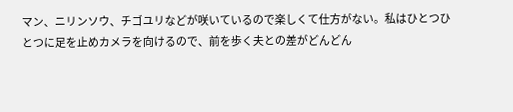マン、ニリンソウ、チゴユリなどが咲いているので楽しくて仕方がない。私はひとつひとつに足を止めカメラを向けるので、前を歩く夫との差がどんどん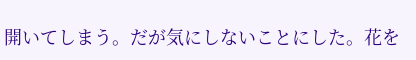開いてしまう。だが気にしないことにした。花を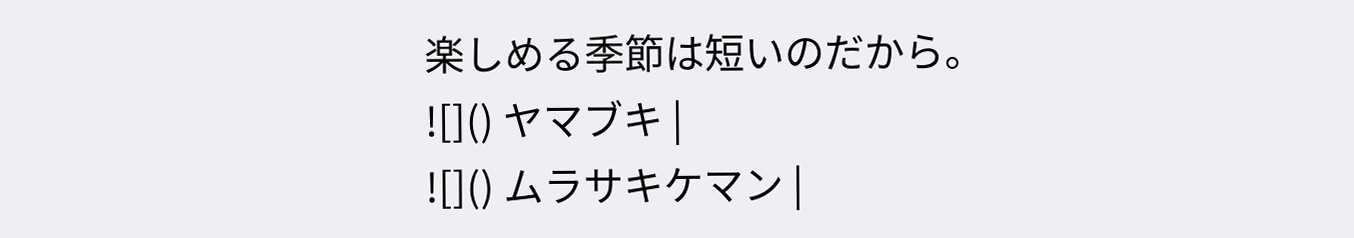楽しめる季節は短いのだから。
![]() ヤマブキ |
![]() ムラサキケマン |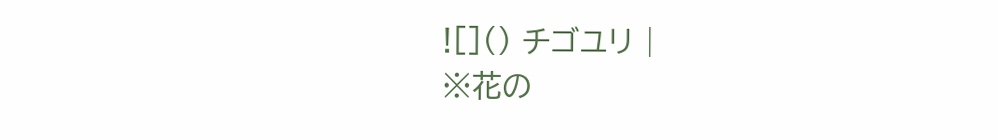![]() チゴユリ |
※花の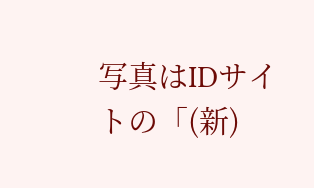写真はIDサイトの「(新)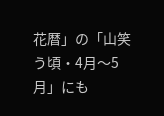花暦」の「山笑う頃・4月〜5月」にも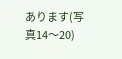あります(写真14〜20)